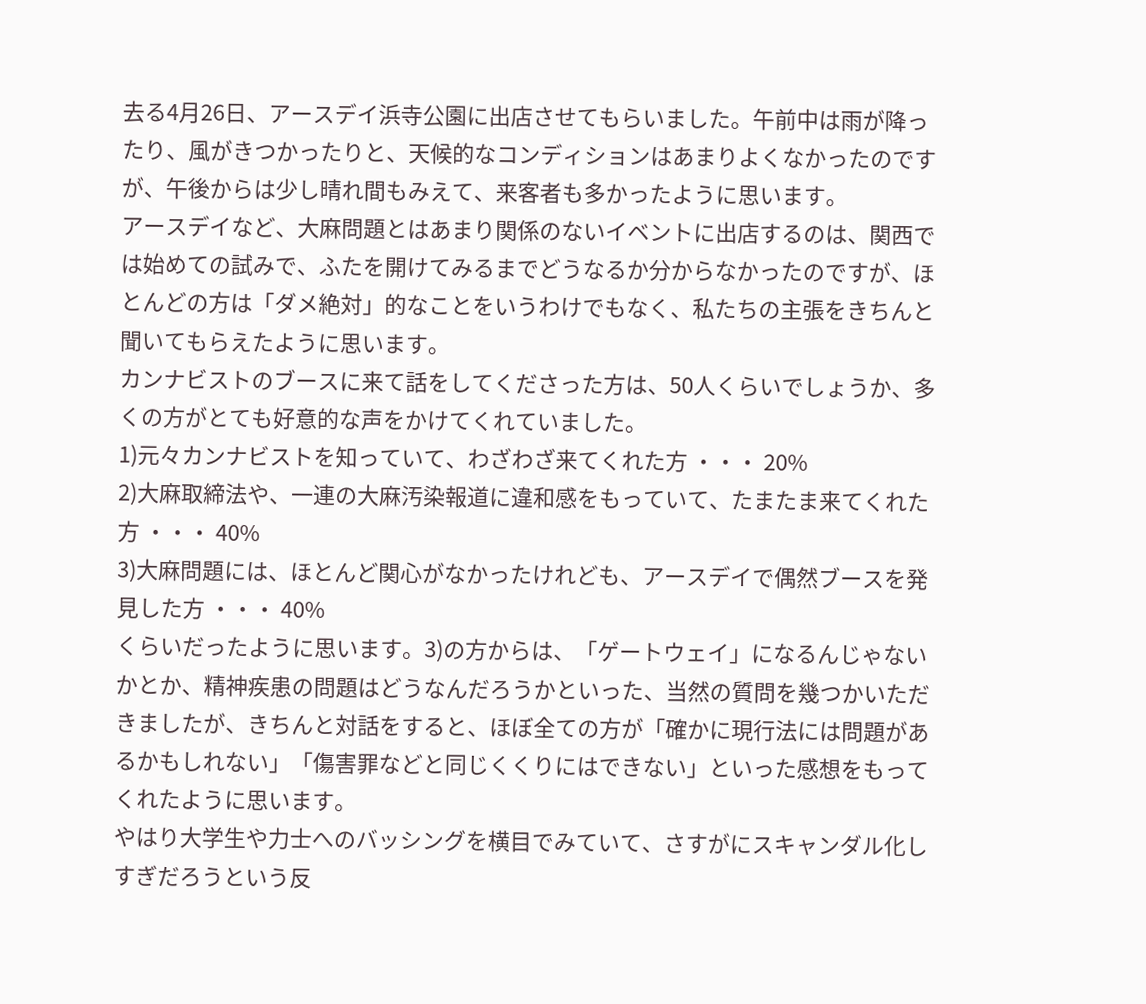去る4月26日、アースデイ浜寺公園に出店させてもらいました。午前中は雨が降ったり、風がきつかったりと、天候的なコンディションはあまりよくなかったのですが、午後からは少し晴れ間もみえて、来客者も多かったように思います。
アースデイなど、大麻問題とはあまり関係のないイベントに出店するのは、関西では始めての試みで、ふたを開けてみるまでどうなるか分からなかったのですが、ほとんどの方は「ダメ絶対」的なことをいうわけでもなく、私たちの主張をきちんと聞いてもらえたように思います。
カンナビストのブースに来て話をしてくださった方は、50人くらいでしょうか、多くの方がとても好意的な声をかけてくれていました。
1)元々カンナビストを知っていて、わざわざ来てくれた方 ・・・ 20%
2)大麻取締法や、一連の大麻汚染報道に違和感をもっていて、たまたま来てくれた方 ・・・ 40%
3)大麻問題には、ほとんど関心がなかったけれども、アースデイで偶然ブースを発見した方 ・・・ 40%
くらいだったように思います。3)の方からは、「ゲートウェイ」になるんじゃないかとか、精神疾患の問題はどうなんだろうかといった、当然の質問を幾つかいただきましたが、きちんと対話をすると、ほぼ全ての方が「確かに現行法には問題があるかもしれない」「傷害罪などと同じくくりにはできない」といった感想をもってくれたように思います。
やはり大学生や力士へのバッシングを横目でみていて、さすがにスキャンダル化しすぎだろうという反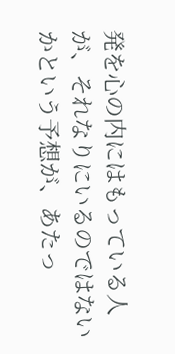発を心の内にはもっている人が、それなりにいるのではないかという予想が、あたっ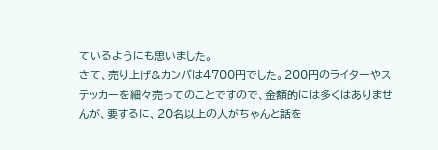ているようにも思いました。
さて、売り上げ&カンパは4700円でした。200円のライターやステッカーを細々売ってのことですので、金額的には多くはありませんが、要するに、20名以上の人がちゃんと話を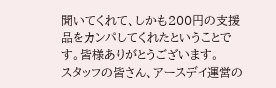聞いてくれて、しかも200円の支援品をカンパしてくれたということです。皆様ありがとうございます。
スタッフの皆さん、アースデイ運営の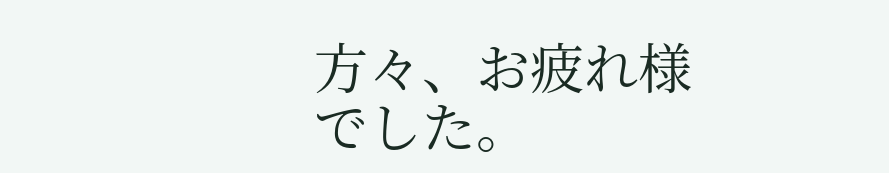方々、お疲れ様でした。